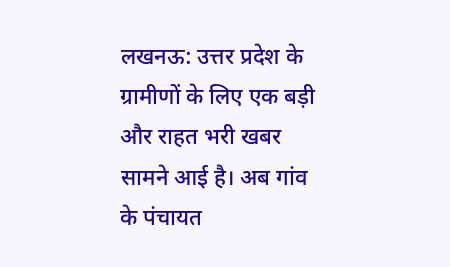लखनऊ: उत्तर प्रदेश के ग्रामीणों के लिए एक बड़ी और राहत भरी खबर सामने आई है। अब गांव के पंचायत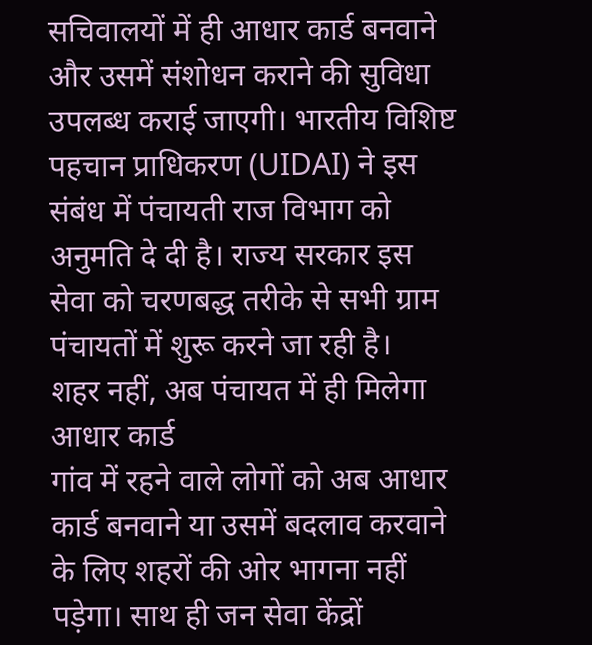सचिवालयों में ही आधार कार्ड बनवाने और उसमें संशोधन कराने की सुविधा उपलब्ध कराई जाएगी। भारतीय विशिष्ट पहचान प्राधिकरण (UIDAI) ने इस संबंध में पंचायती राज विभाग को अनुमति दे दी है। राज्य सरकार इस सेवा को चरणबद्ध तरीके से सभी ग्राम पंचायतों में शुरू करने जा रही है।
शहर नहीं, अब पंचायत में ही मिलेगा आधार कार्ड
गांव में रहने वाले लोगों को अब आधार कार्ड बनवाने या उसमें बदलाव करवाने के लिए शहरों की ओर भागना नहीं पड़ेगा। साथ ही जन सेवा केंद्रों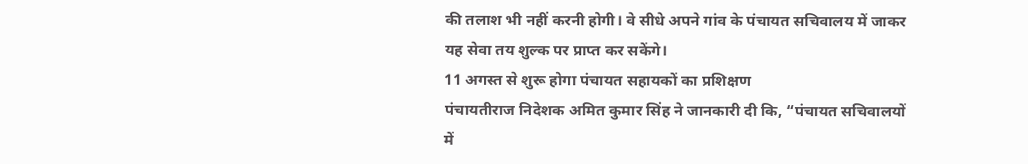की तलाश भी नहीं करनी होगी। वे सीधे अपने गांव के पंचायत सचिवालय में जाकर यह सेवा तय शुल्क पर प्राप्त कर सकेंगे।
11 अगस्त से शुरू होगा पंचायत सहायकों का प्रशिक्षण
पंचायतीराज निदेशक अमित कुमार सिंह ने जानकारी दी कि, “पंचायत सचिवालयों में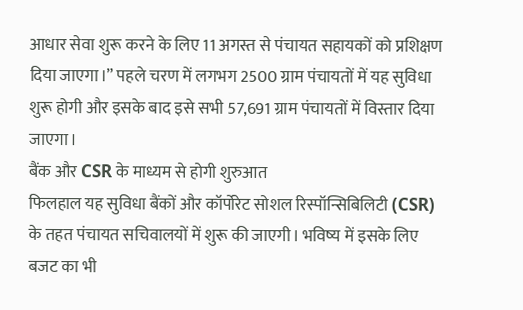आधार सेवा शुरू करने के लिए 11 अगस्त से पंचायत सहायकों को प्रशिक्षण दिया जाएगा।” पहले चरण में लगभग 2500 ग्राम पंचायतों में यह सुविधा शुरू होगी और इसके बाद इसे सभी 57,691 ग्राम पंचायतों में विस्तार दिया जाएगा।
बैंक और CSR के माध्यम से होगी शुरुआत
फिलहाल यह सुविधा बैंकों और कॉर्पोरेट सोशल रिस्पॉन्सिबिलिटी (CSR) के तहत पंचायत सचिवालयों में शुरू की जाएगी। भविष्य में इसके लिए बजट का भी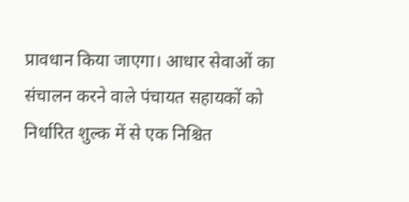प्रावधान किया जाएगा। आधार सेवाओं का संचालन करने वाले पंचायत सहायकों को निर्धारित शुल्क में से एक निश्चित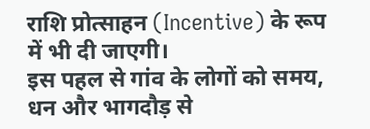राशि प्रोत्साहन (Incentive) के रूप में भी दी जाएगी।
इस पहल से गांव के लोगों को समय, धन और भागदौड़ से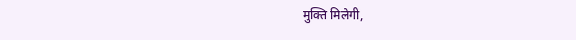मुक्ति मिलेगी,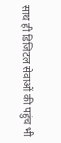साथ ही डिजिटल सेवाओं की पहुंच भी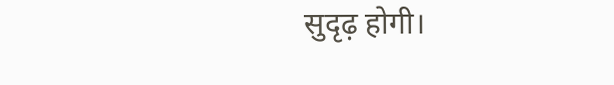सुदृढ़ होगी।